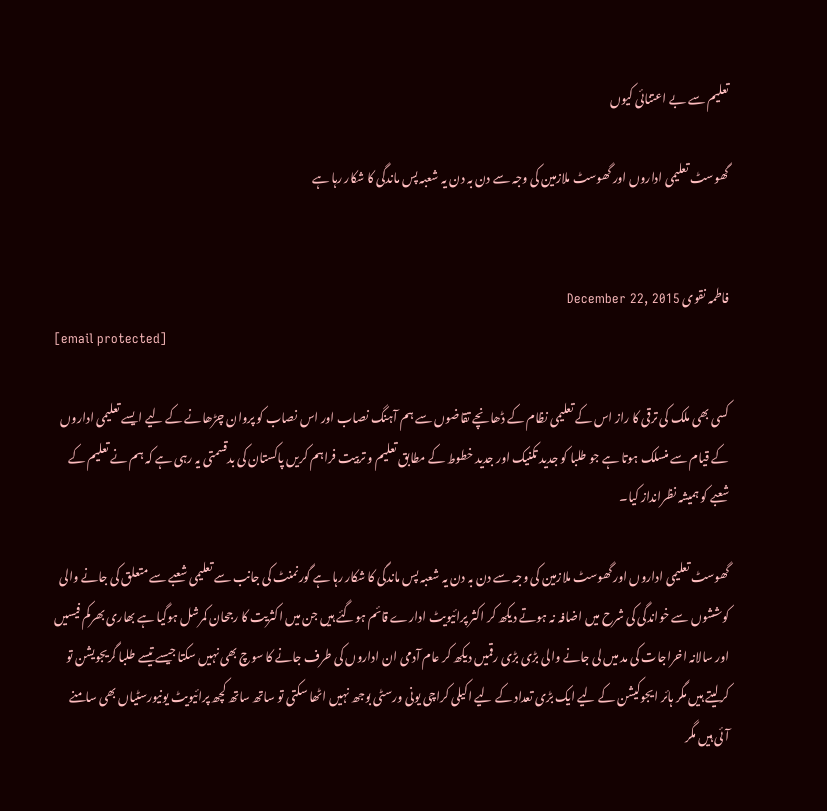تعلیم سے بے اعتنائی کیوں

گھوسٹ تعلیمی اداروں اور گھوسٹ ملازمین کی وجہ سے دن بہ دن یہ شعبہ پس ماندگی کا شکار رہا ہے


فاطمہ نقوی December 22, 2015
[email protected]

کسی بھی ملک کی ترقی کا راز اس کے تعلیمی نظام کے ڈھانچے تقاضوں سے ہم آہنگ نصاب اور اس نصاب کو پروان چڑھانے کے لیے ایسے تعلیمی اداروں کے قیام سے منسلک ہوتا ہے جو طلبا کو جدید تکنیک اور جدید خطوط کے مطابق تعلیم و تربیت فراہم کریں پاکستان کی بدقسمتی یہ رہی ہے کہ ہم نے تعلیم کے شعبے کو ہمیشہ نظرانداز کیا۔

گھوسٹ تعلیمی اداروں اور گھوسٹ ملازمین کی وجہ سے دن بہ دن یہ شعبہ پس ماندگی کا شکار رہا ہے گورنمنٹ کی جانب سے تعلیمی شعبے سے متعلق کی جانے والی کوششوں سے خواندگی کی شرح میں اضافہ نہ ہوتے دیکھ کر اکثر پرائیویٹ ادارے قائم ہوگئے ہیں جن میں اکثریت کا رجحان کمرشل ہوگیا ہے بھاری بھرکم فیسیں اور سالانہ اخراجات کی مد میں لی جانے والی بڑی بڑی رقمیں دیکھ کر عام آدمی ان اداروں کی طرف جانے کا سوچ بھی نہیں سکتا جیسے تیسے طلبا گریجویشن تو کرلیتے ہیں مگر ہائر ایجوکیشن کے لیے ایک بڑی تعداد کے لیے اکیلی کراچی یونی ورسٹی بوجھ نہیں اٹھا سکتی تو ساتھ ساتھ کچھ پرائیویٹ یونیورسٹیاں بھی سامنے آئی ہیں مگر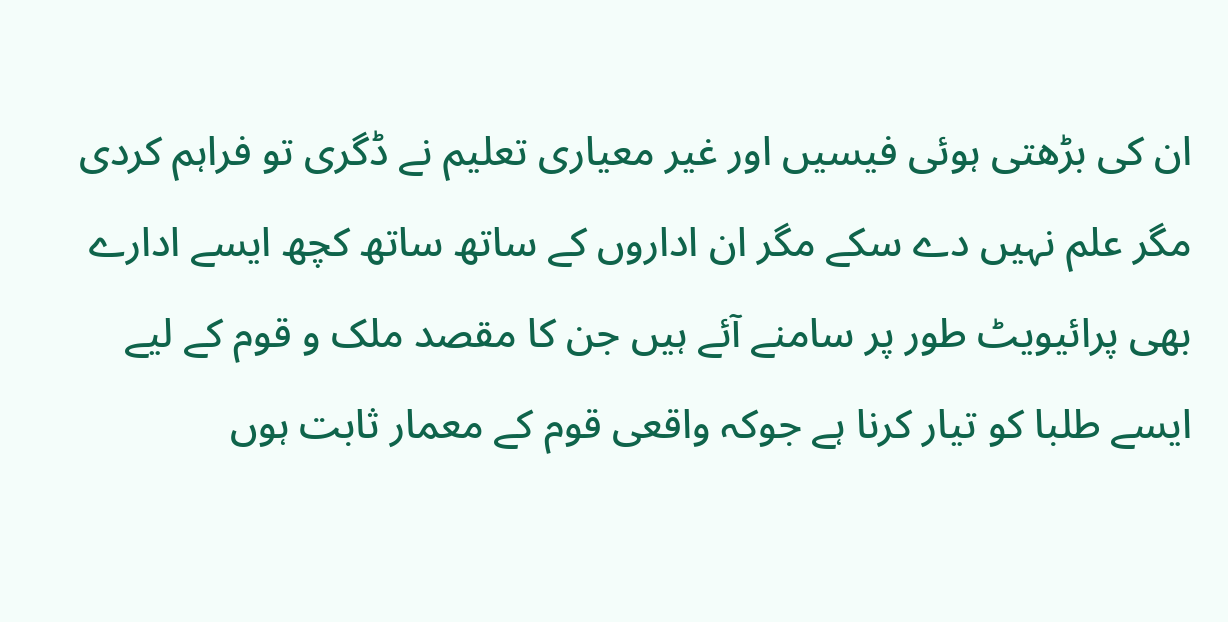ان کی بڑھتی ہوئی فیسیں اور غیر معیاری تعلیم نے ڈگری تو فراہم کردی مگر علم نہیں دے سکے مگر ان اداروں کے ساتھ ساتھ کچھ ایسے ادارے بھی پرائیویٹ طور پر سامنے آئے ہیں جن کا مقصد ملک و قوم کے لیے ایسے طلبا کو تیار کرنا ہے جوکہ واقعی قوم کے معمار ثابت ہوں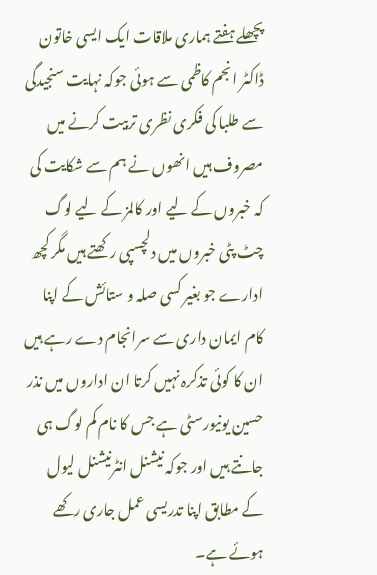پچھلے ہفتے ہماری ملاقات ایک ایسی خاتون ڈاکٹر انجم کاظمی سے ہوئی جوکہ نہایت سنجیدگی سے طلبا کی فکری نظری تربیت کرنے میں مصروف ہیں انھوں نے ہم سے شکایت کی کہ خبروں کے لیے اور کالمز کے لیے لوگ چٹ پٹی خبروں میں دلچسپی رکھتے ہیں مگر کچھ ادارے جو بغیر کسی صلہ و ستائش کے اپنا کام ایمان داری سے سرانجام دے رہے ہیں ان کا کوئی تذکرہ نہیں کرتا ان اداروں میں نذر حسین یونیورسٹی ہے جس کا نام کم لوگ ہی جانتے ہیں اور جوکہ نیشنل انٹرنیشنل لیول کے مطابق اپنا تدریسی عمل جاری رکھے ہوئے ہے۔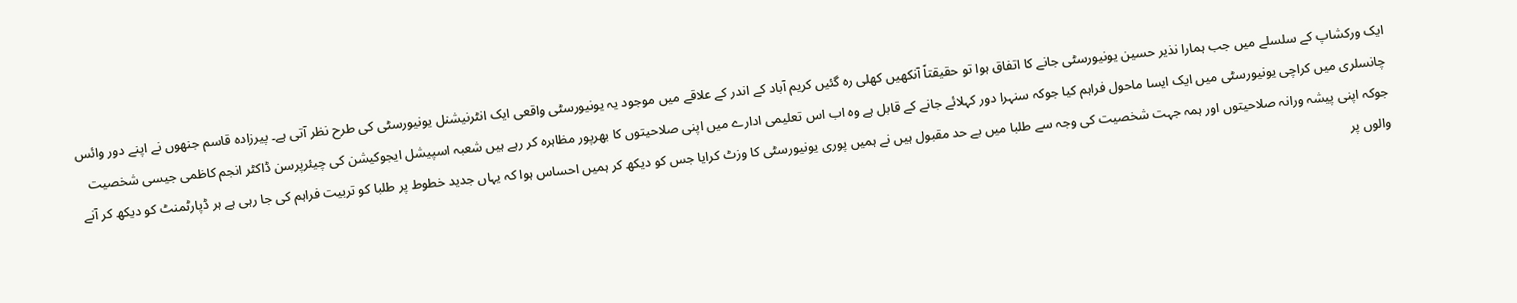ایک ورکشاپ کے سلسلے میں جب ہمارا نذیر حسین یونیورسٹی جانے کا اتفاق ہوا تو حقیقتاً آنکھیں کھلی رہ گئیں کریم آباد کے اندر کے علاقے میں موجود یہ یونیورسٹی واقعی ایک انٹرنیشنل یونیورسٹی کی طرح نظر آتی ہے۔ پیرزادہ قاسم جنھوں نے اپنے دور وائس چانسلری میں کراچی یونیورسٹی میں ایک ایسا ماحول فراہم کیا جوکہ سنہرا دور کہلائے جانے کے قابل ہے وہ اب اس تعلیمی ادارے میں اپنی صلاحیتوں کا بھرپور مظاہرہ کر رہے ہیں شعبہ اسپیشل ایجوکیشن کی چیئرپرسن ڈاکٹر انجم کاظمی جیسی شخصیت جوکہ اپنی پیشہ ورانہ صلاحیتوں اور ہمہ جہت شخصیت کی وجہ سے طلبا میں بے حد مقبول ہیں نے ہمیں پوری یونیورسٹی کا وزٹ کرایا جس کو دیکھ کر ہمیں احساس ہوا کہ یہاں جدید خطوط پر طلبا کو تربیت فراہم کی جا رہی ہے ہر ڈپارٹمنٹ کو دیکھ کر آنے والوں پر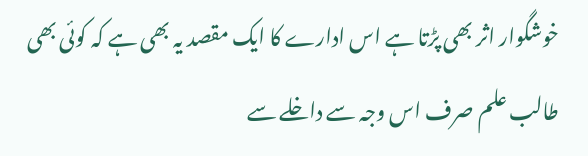خوشگوار اثر بھی پڑتا ہے اس ادارے کا ایک مقصد یہ بھی ہے کہ کوئی بھی طالب علم صرف اس وجہ سے داخلے سے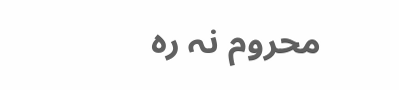محروم نہ رہ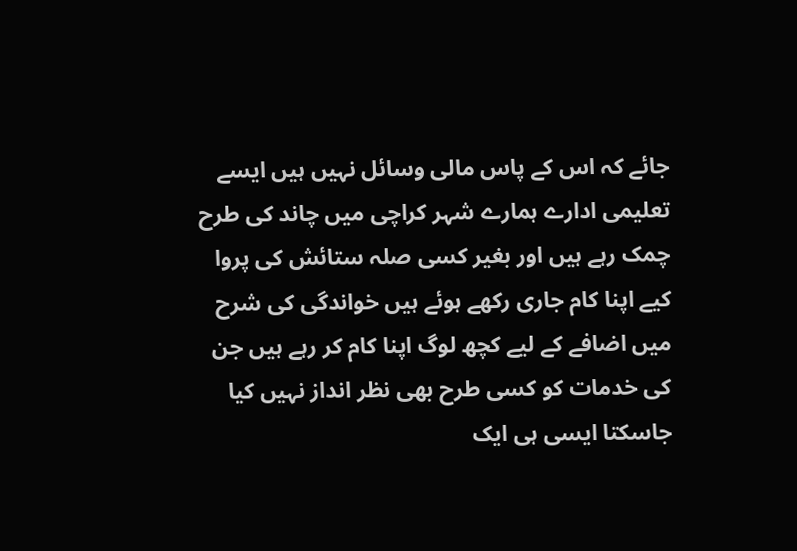جائے کہ اس کے پاس مالی وسائل نہیں ہیں ایسے تعلیمی ادارے ہمارے شہر کراچی میں چاند کی طرح چمک رہے ہیں اور بغیر کسی صلہ ستائش کی پروا کیے اپنا کام جاری رکھے ہوئے ہیں خواندگی کی شرح میں اضافے کے لیے کچھ لوگ اپنا کام کر رہے ہیں جن کی خدمات کو کسی طرح بھی نظر انداز نہیں کیا جاسکتا ایسی ہی ایک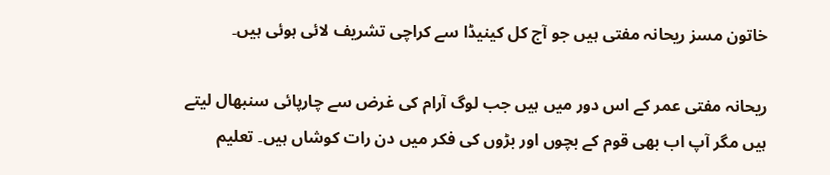خاتون مسز ریحانہ مفتی ہیں جو آج کل کینیڈا سے کراچی تشریف لائی ہوئی ہیں۔

ریحانہ مفتی عمر کے اس دور میں ہیں جب لوگ آرام کی غرض سے چارپائی سنبھال لیتے ہیں مگر آپ اب بھی قوم کے بچوں اور بڑوں کی فکر میں دن رات کوشاں ہیں۔ تعلیم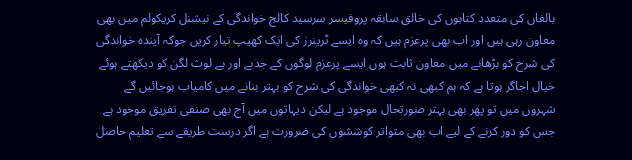بالغاں کی متعدد کتابوں کی خالق سابقہ پروفیسر سرسید کالج خواندگی کے نیشنل کریکولم میں بھی معاون رہی ہیں اور اب بھی پرعزم ہیں کہ وہ ایسے ٹرینرز کی ایک کھیپ تیار کریں جوکہ آیندہ خواندگی کی شرح کو بڑھانے میں معاون ثابت ہوں ایسے پرعزم لوگوں کے جذبے اور بے لوث لگن کو دیکھتے ہوئے خیال اجاگر ہوتا ہے کہ ہم کبھی نہ کبھی خواندگی کی شرح کو بہتر بنانے میں کامیاب ہوجائیں گے شہروں میں تو پھر بھی بہتر صورتحال موجود ہے لیکن دیہاتوں میں آج بھی صنفی تفریق موجود ہے جس کو دور کرنے کے لیے اب بھی متواتر کوششوں کی ضرورت ہے اگر درست طریقے سے تعلیم حاصل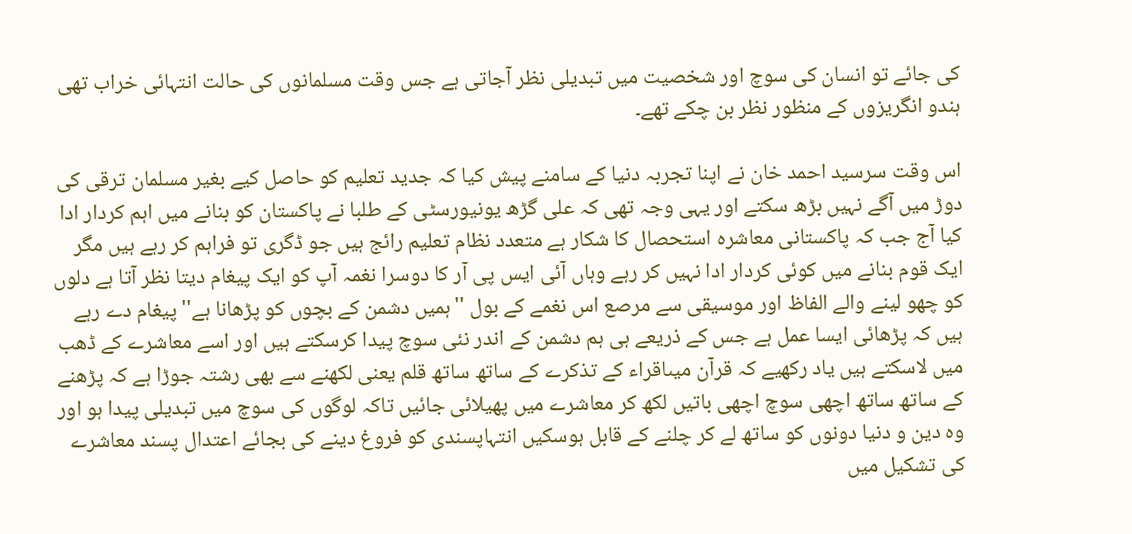کی جائے تو انسان کی سوچ اور شخصیت میں تبدیلی نظر آجاتی ہے جس وقت مسلمانوں کی حالت انتہائی خراب تھی ہندو انگریزوں کے منظور نظر بن چکے تھے۔

اس وقت سرسید احمد خان نے اپنا تجربہ دنیا کے سامنے پیش کیا کہ جدید تعلیم کو حاصل کیے بغیر مسلمان ترقی کی دوڑ میں آگے نہیں بڑھ سکتے اور یہی وجہ تھی کہ علی گڑھ یونیورسٹی کے طلبا نے پاکستان کو بنانے میں اہم کردار ادا کیا آج جب کہ پاکستانی معاشرہ استحصال کا شکار ہے متعدد نظام تعلیم رائج ہیں جو ڈگری تو فراہم کر رہے ہیں مگر ایک قوم بنانے میں کوئی کردار ادا نہیں کر رہے وہاں آئی ایس پی آر کا دوسرا نغمہ آپ کو ایک پیغام دیتا نظر آتا ہے دلوں کو چھو لینے والے الفاظ اور موسیقی سے مرصع اس نغمے کے بول ''ہمیں دشمن کے بچوں کو پڑھانا ہے'' پیغام دے رہے ہیں کہ پڑھائی ایسا عمل ہے جس کے ذریعے ہی ہم دشمن کے اندر نئی سوچ پیدا کرسکتے ہیں اور اسے معاشرے کے ڈھب میں لاسکتے ہیں یاد رکھیے کہ قرآن میںاقراء کے تذکرے کے ساتھ ساتھ قلم یعنی لکھنے سے بھی رشتہ جوڑا ہے کہ پڑھنے کے ساتھ ساتھ اچھی سوچ اچھی باتیں لکھ کر معاشرے میں پھیلائی جائیں تاکہ لوگوں کی سوچ میں تبدیلی پیدا ہو اور وہ دین و دنیا دونوں کو ساتھ لے کر چلنے کے قابل ہوسکیں انتہاپسندی کو فروغ دینے کی بجائے اعتدال پسند معاشرے کی تشکیل میں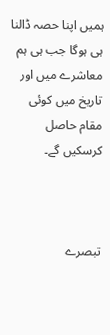ہمیں اپنا حصہ ڈالنا ہی ہوگا جب ہی ہم معاشرے میں اور تاریخ میں کوئی مقام حاصل کرسکیں گے۔



تبصرے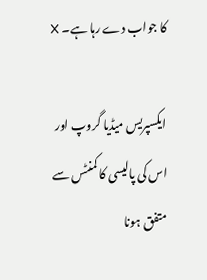کا جواب دے رہا ہے۔ X

ایکسپریس میڈیا گروپ اور اس کی پالیسی کا کمنٹس سے متفق ہونا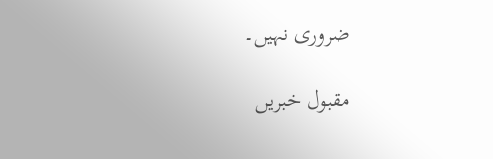ضروری نہیں۔

مقبول خبریں